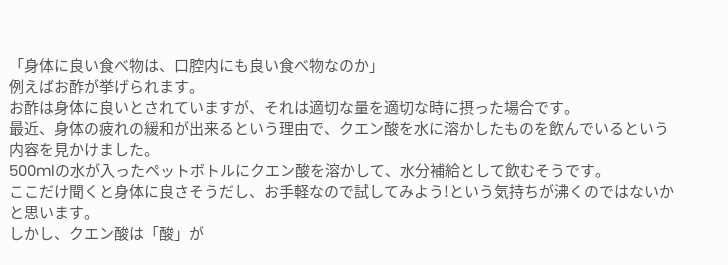「身体に良い食べ物は、口腔内にも良い食べ物なのか」
例えばお酢が挙げられます。
お酢は身体に良いとされていますが、それは適切な量を適切な時に摂った場合です。
最近、身体の疲れの緩和が出来るという理由で、クエン酸を水に溶かしたものを飲んでいるという内容を見かけました。
500mlの水が入ったペットボトルにクエン酸を溶かして、水分補給として飲むそうです。
ここだけ聞くと身体に良さそうだし、お手軽なので試してみよう!という気持ちが沸くのではないかと思います。
しかし、クエン酸は「酸」が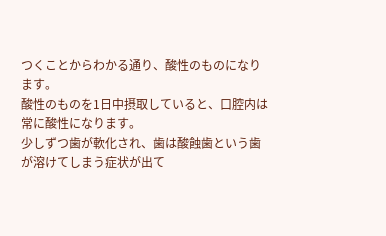つくことからわかる通り、酸性のものになります。
酸性のものを1日中摂取していると、口腔内は常に酸性になります。
少しずつ歯が軟化され、歯は酸蝕歯という歯が溶けてしまう症状が出て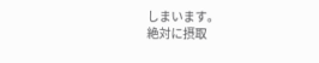しまいます。
絶対に摂取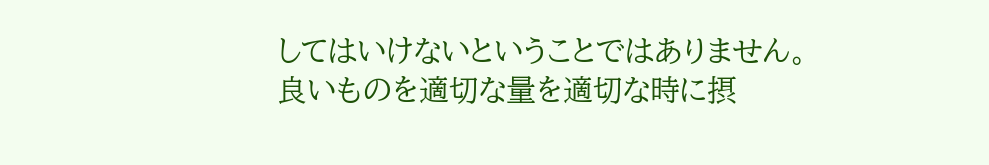してはいけないということではありません。
良いものを適切な量を適切な時に摂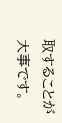取することが大事です。